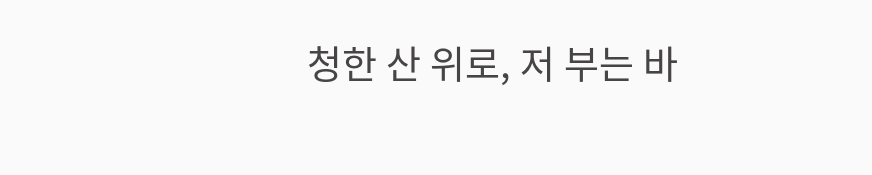청한 산 위로, 저 부는 바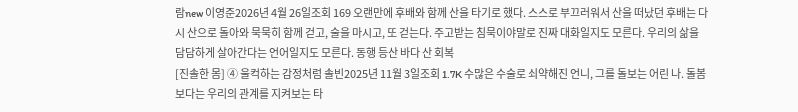람new 이영준2026년 4월 26일조회 169 오랜만에 후배와 함께 산을 타기로 했다. 스스로 부끄러워서 산을 떠났던 후배는 다시 산으로 돌아와 묵묵히 함께 걷고, 술을 마시고, 또 걷는다. 주고받는 침묵이야말로 진짜 대화일지도 모른다. 우리의 삶을 담담하게 살아간다는 언어일지도 모른다. 동행 등산 바다 산 회복
[진솔한 몸] ④ 울컥하는 감정처럼 솔빈2025년 11월 3일조회 1.7K 수많은 수술로 쇠약해진 언니, 그를 돌보는 어린 나. 돌봄보다는 우리의 관계를 지켜보는 타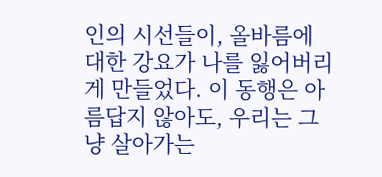인의 시선들이, 올바름에 대한 강요가 나를 잃어버리게 만들었다. 이 동행은 아름답지 않아도, 우리는 그냥 살아가는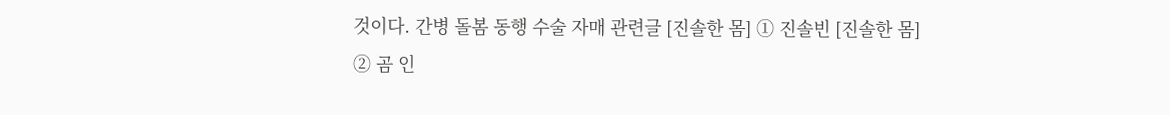것이다. 간병 돌봄 동행 수술 자매 관련글 [진솔한 몸] ① 진솔빈 [진솔한 몸] ② 곰 인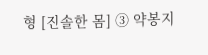형 [진솔한 몸] ③ 약봉지